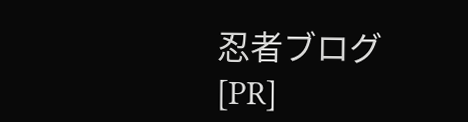忍者ブログ
[PR]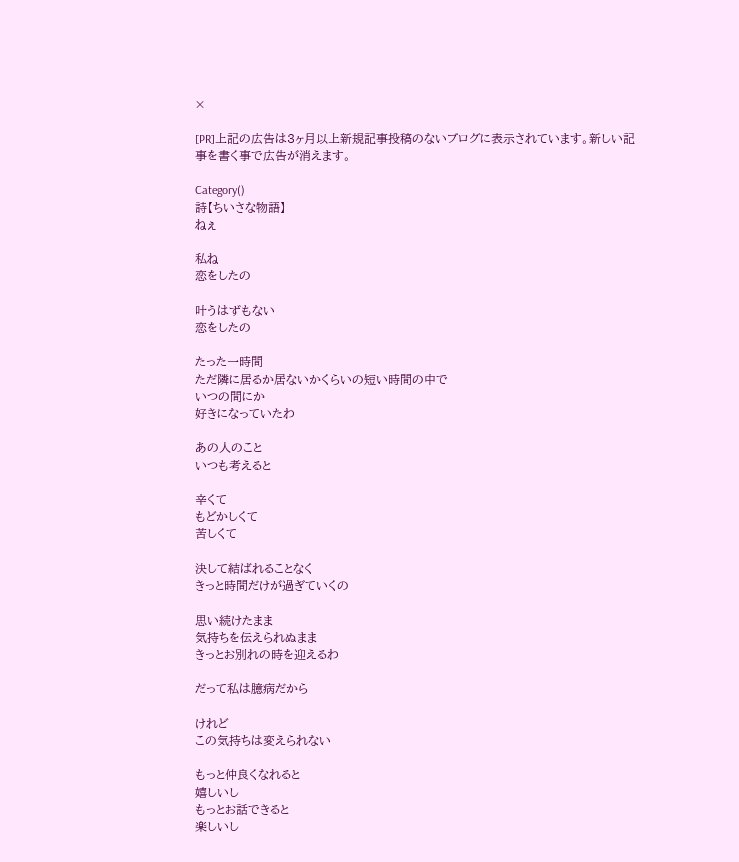×

[PR]上記の広告は3ヶ月以上新規記事投稿のないブログに表示されています。新しい記事を書く事で広告が消えます。

Category()
詩【ちいさな物語】
ねぇ

私ね
恋をしたの

叶うはずもない
恋をしたの

たった一時間
ただ隣に居るか居ないかくらいの短い時間の中で
いつの間にか
好きになっていたわ

あの人のこと
いつも考えると

辛くて
もどかしくて
苦しくて

決して結ばれることなく
きっと時間だけが過ぎていくの

思い続けたまま
気持ちを伝えられぬまま
きっとお別れの時を迎えるわ

だって私は臆病だから

けれど
この気持ちは変えられない

もっと仲良くなれると
嬉しいし
もっとお話できると
楽しいし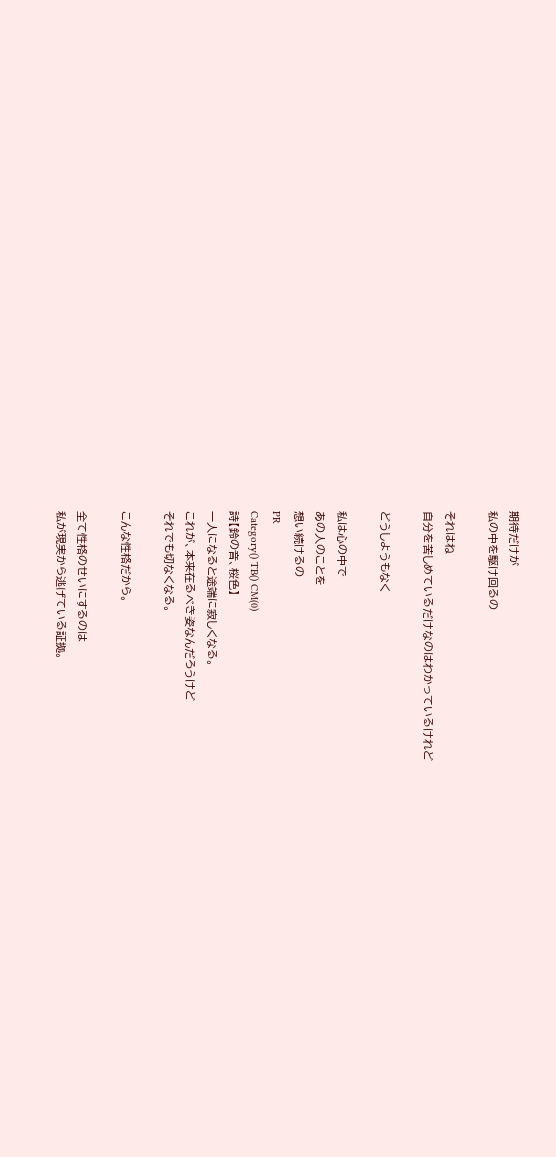期待だけが
私の中を駆け回るの

それはね
自分を苦しめているだけなのはわかっているけれど

どうしようもなく

私は心の中で
あの人のことを
想い続けるの
PR
Category() TB() CM(0)
詩【鈴の音、桜色】
一人になると途端に寂しくなる。
これが、本来在るべき姿なんだろうけど
それでも切なくなる。

こんな性格だから。

全て性格のせいにするのは
私が現実から逃げている証拠。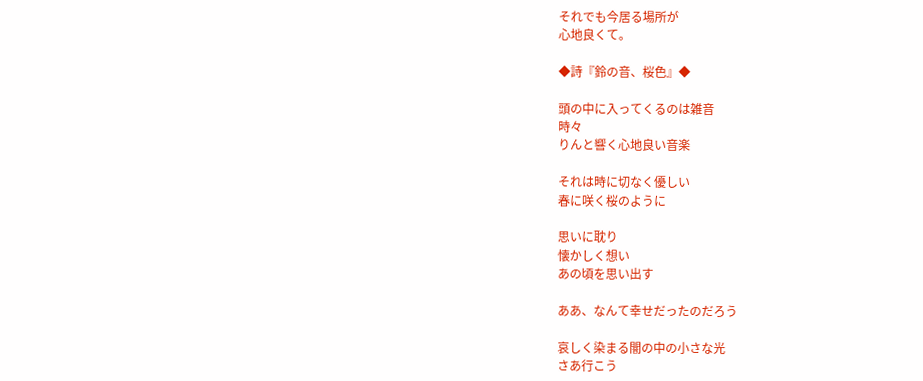それでも今居る場所が
心地良くて。

◆詩『鈴の音、桜色』◆

頭の中に入ってくるのは雑音
時々
りんと響く心地良い音楽

それは時に切なく優しい
春に咲く桜のように

思いに耽り
懐かしく想い
あの頃を思い出す

ああ、なんて幸せだったのだろう

哀しく染まる闇の中の小さな光
さあ行こう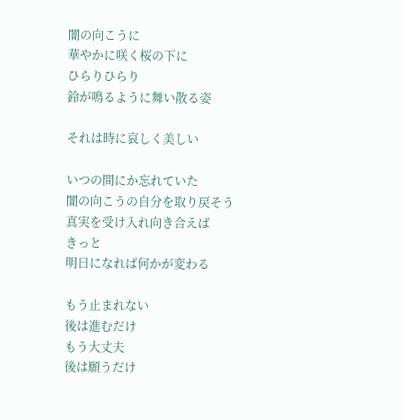闇の向こうに
華やかに咲く桜の下に
ひらりひらり
鈴が鳴るように舞い散る姿

それは時に哀しく美しい

いつの間にか忘れていた
闇の向こうの自分を取り戻そう
真実を受け入れ向き合えば
きっと
明日になれば何かが変わる

もう止まれない
後は進むだけ
もう大丈夫
後は願うだけ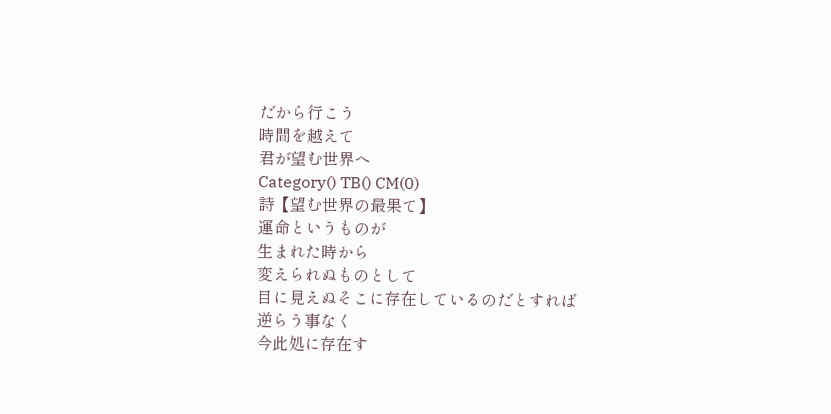だから行こう
時間を越えて
君が望む世界へ
Category() TB() CM(0)
詩【望む世界の最果て】
運命というものが
生まれた時から
変えられぬものとして
目に見えぬそこに存在しているのだとすれば
逆らう事なく
今此処に存在す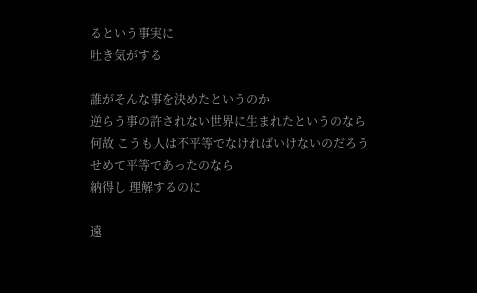るという事実に
吐き気がする

誰がそんな事を決めたというのか
逆らう事の許されない世界に生まれたというのなら
何故 こうも人は不平等でなければいけないのだろう
せめて平等であったのなら
納得し 理解するのに

遠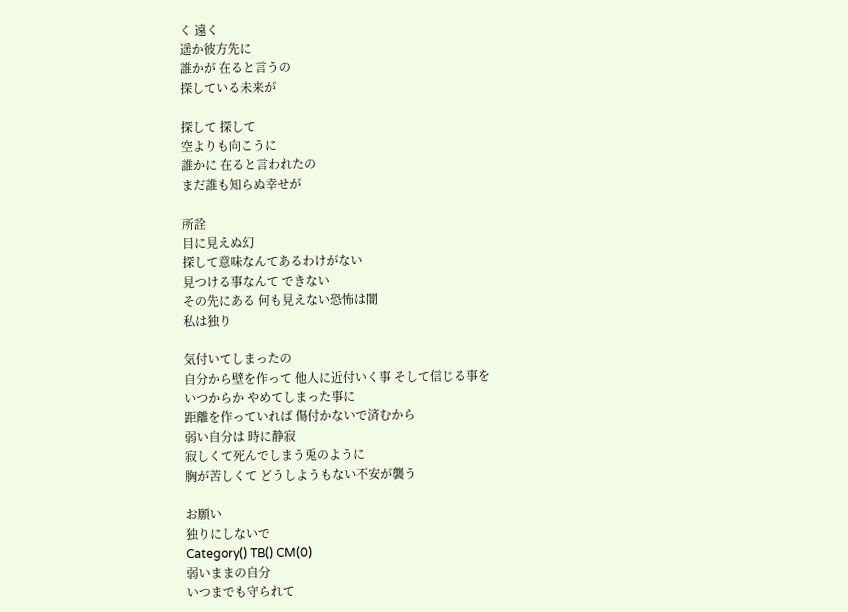く 遠く
遥か彼方先に
誰かが 在ると言うの
探している未来が

探して 探して
空よりも向こうに
誰かに 在ると言われたの
まだ誰も知らぬ幸せが

所詮
目に見えぬ幻
探して意味なんてあるわけがない
見つける事なんて できない
その先にある 何も見えない恐怖は闇
私は独り

気付いてしまったの
自分から壁を作って 他人に近付いく事 そして信じる事を
いつからか やめてしまった事に
距離を作っていれば 傷付かないで済むから
弱い自分は 時に静寂
寂しくて死んでしまう兎のように
胸が苦しくて どうしようもない不安が襲う

お願い
独りにしないで
Category() TB() CM(0)
弱いままの自分
いつまでも守られて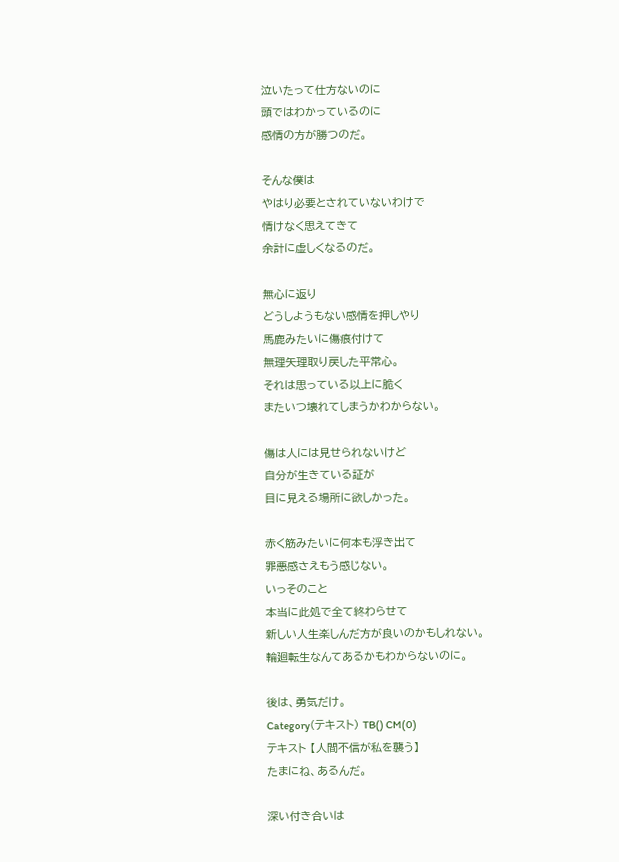泣いたって仕方ないのに
頭ではわかっているのに
感情の方が勝つのだ。

そんな僕は
やはり必要とされていないわけで
情けなく思えてきて
余計に虚しくなるのだ。

無心に返り
どうしようもない感情を押しやり
馬鹿みたいに傷痕付けて
無理矢理取り戻した平常心。
それは思っている以上に脆く
またいつ壊れてしまうかわからない。

傷は人には見せられないけど
自分が生きている証が
目に見える場所に欲しかった。

赤く筋みたいに何本も浮き出て
罪悪感さえもう感じない。
いっそのこと
本当に此処で全て終わらせて
新しい人生楽しんだ方が良いのかもしれない。
輪廻転生なんてあるかもわからないのに。

後は、勇気だけ。
Category(テキスト) TB() CM(0)
テキスト 【人間不信が私を襲う】
たまにね、あるんだ。

深い付き合いは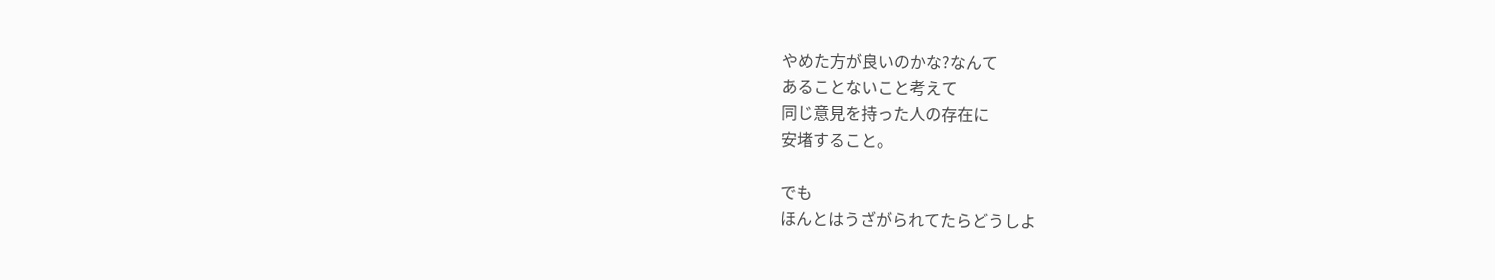やめた方が良いのかな?なんて
あることないこと考えて
同じ意見を持った人の存在に
安堵すること。

でも
ほんとはうざがられてたらどうしよ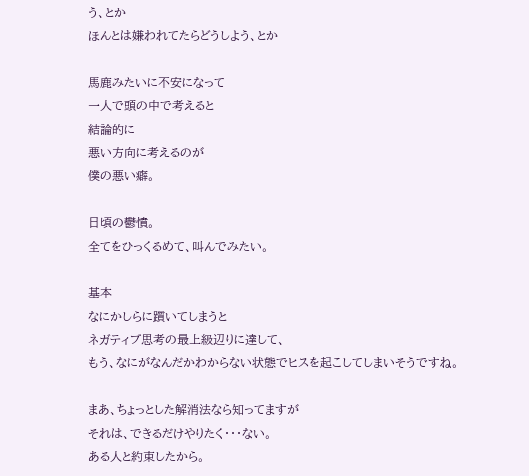う、とか
ほんとは嫌われてたらどうしよう、とか

馬鹿みたいに不安になって
一人で頭の中で考えると
結論的に
悪い方向に考えるのが
僕の悪い癖。

日頃の鬱憤。
全てをひっくるめて、叫んでみたい。

基本
なにかしらに躓いてしまうと
ネガティブ思考の最上級辺りに達して、
もう、なにがなんだかわからない状態でヒスを起こしてしまいそうですね。

まあ、ちょっとした解消法なら知ってますが
それは、できるだけやりたく・・・ない。
ある人と約束したから。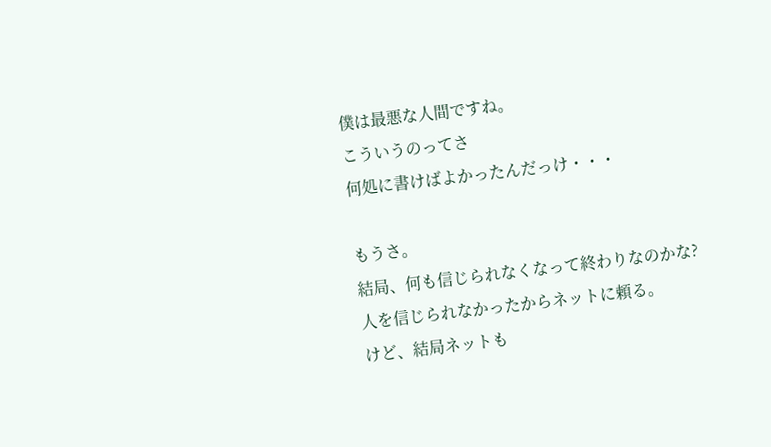僕は最悪な人間ですね。
こういうのってさ
何処に書けばよかったんだっけ・・・

もうさ。
結局、何も信じられなくなって終わりなのかな?
人を信じられなかったからネットに頼る。
けど、結局ネットも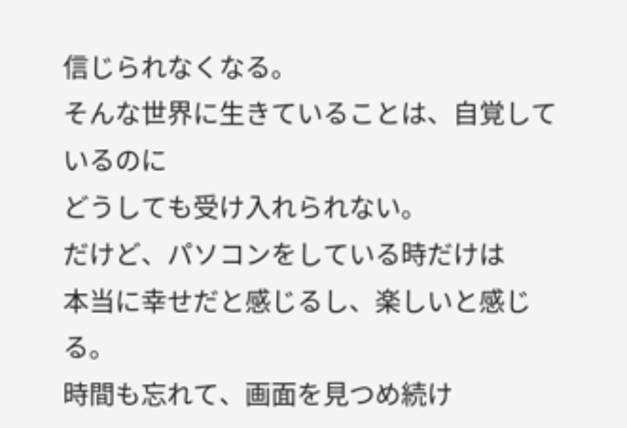信じられなくなる。
そんな世界に生きていることは、自覚しているのに
どうしても受け入れられない。
だけど、パソコンをしている時だけは
本当に幸せだと感じるし、楽しいと感じる。
時間も忘れて、画面を見つめ続け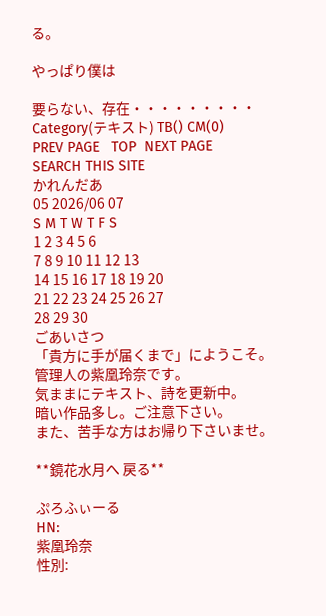る。

やっぱり僕は

要らない、存在・・・・・・・・・
Category(テキスト) TB() CM(0)
PREV PAGE   TOP  NEXT PAGE
SEARCH THIS SITE
かれんだあ
05 2026/06 07
S M T W T F S
1 2 3 4 5 6
7 8 9 10 11 12 13
14 15 16 17 18 19 20
21 22 23 24 25 26 27
28 29 30
ごあいさつ
「貴方に手が届くまで」にようこそ。
管理人の紫凰玲奈です。
気ままにテキスト、詩を更新中。
暗い作品多し。ご注意下さい。
また、苦手な方はお帰り下さいませ。

**鏡花水月へ 戻る**

ぷろふぃーる
HN:
紫凰玲奈
性別: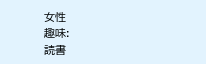女性
趣味:
読書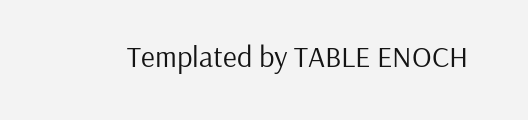Templated by TABLE ENOCH